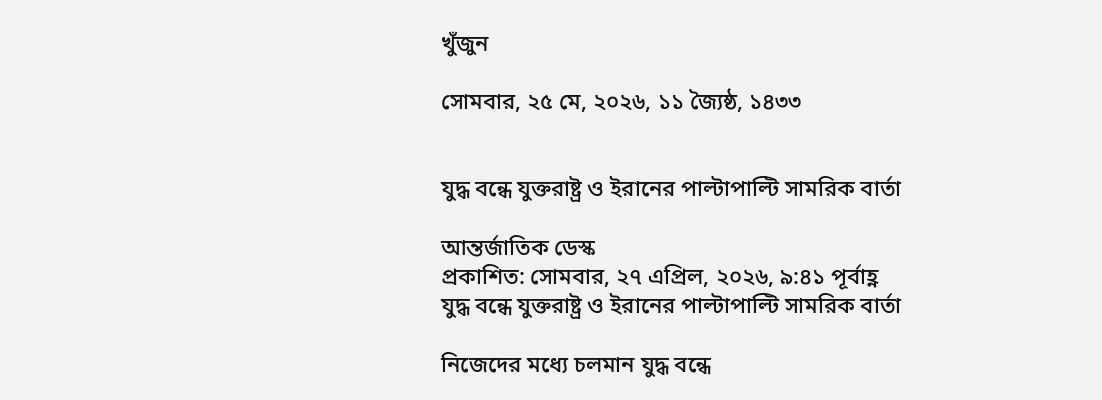খুঁজুন

সোমবার, ২৫ মে, ২০২৬, ১১ জ্যৈষ্ঠ, ১৪৩৩


যুদ্ধ বন্ধে যুক্তরাষ্ট্র ও ইরানের পাল্টাপাল্টি সামরিক বার্তা

আন্তর্জাতিক ডেস্ক
প্রকাশিত: সোমবার, ২৭ এপ্রিল, ২০২৬, ৯:৪১ পূর্বাহ্ণ
যুদ্ধ বন্ধে যুক্তরাষ্ট্র ও ইরানের পাল্টাপাল্টি সামরিক বার্তা

নিজেদের মধ্যে চলমান যুদ্ধ বন্ধে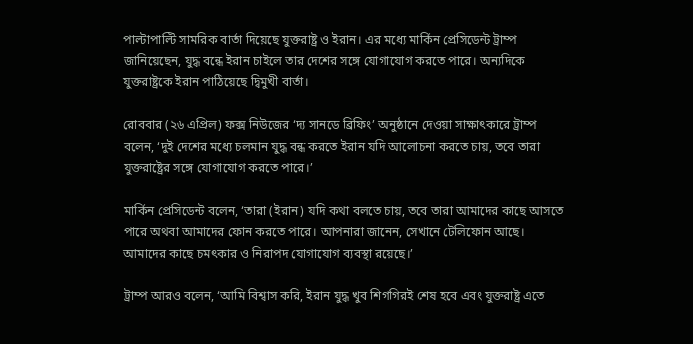পাল্টাপাল্টি সামরিক বার্তা দিয়েছে যুক্তরাষ্ট্র ও ইরান। এর মধ্যে মার্কিন প্রেসিডেন্ট ট্রাম্প জানিয়েছেন, যুদ্ধ বন্ধে ইরান চাইলে তার দেশের সঙ্গে যোগাযোগ করতে পারে। অন্যদিকে যুক্তরাষ্ট্রকে ইরান পাঠিয়েছে দ্বিমুখী বার্তা।

রোববার (২৬ এপ্রিল) ফক্স নিউজের ‘দ্য সানডে ব্রিফিং’ অনুষ্ঠানে দেওয়া সাক্ষাৎকারে ট্রাম্প বলেন, ‘দুই দেশের মধ্যে চলমান যুদ্ধ বন্ধ করতে ইরান যদি আলোচনা করতে চায়, তবে তারা যুক্তরাষ্ট্রের সঙ্গে যোগাযোগ করতে পারে।’

মার্কিন প্রেসিডেন্ট বলেন, ‘তারা (ইরান) যদি কথা বলতে চায়, তবে তারা আমাদের কাছে আসতে পারে অথবা আমাদের ফোন করতে পারে। আপনারা জানেন, সেখানে টেলিফোন আছে। আমাদের কাছে চমৎকার ও নিরাপদ যোগাযোগ ব্যবস্থা রয়েছে।’

ট্রাম্প আরও বলেন, ‘আমি বিশ্বাস করি, ইরান যুদ্ধ খুব শিগগিরই শেষ হবে এবং যুক্তরাষ্ট্র এতে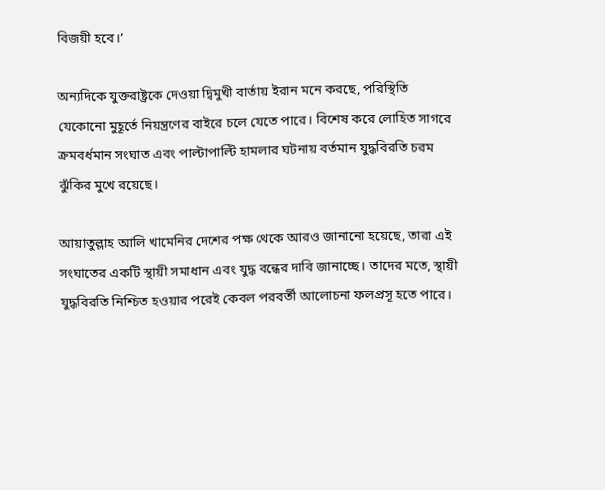বিজয়ী হবে।’

অন্যদিকে যুক্তরাষ্ট্রকে দেওয়া দ্বিমুখী বার্তায় ইরান মনে করছে, পরিস্থিতি যেকোনো মুহূর্তে নিয়ন্ত্রণের বাইরে চলে যেতে পারে। বিশেষ করে লোহিত সাগরে ক্রমবর্ধমান সংঘাত এবং পাল্টাপাল্টি হামলার ঘটনায় বর্তমান যুদ্ধবিরতি চরম ঝুঁকির মুখে রয়েছে।

আয়াতুল্লাহ আলি খামেনির দেশের পক্ষ থেকে আরও জানানো হয়েছে, তারা এই সংঘাতের একটি স্থায়ী সমাধান এবং যুদ্ধ বন্ধের দাবি জানাচ্ছে। তাদের মতে, স্থায়ী যুদ্ধবিরতি নিশ্চিত হওয়ার পরেই কেবল পরবর্তী আলোচনা ফলপ্রসূ হতে পারে।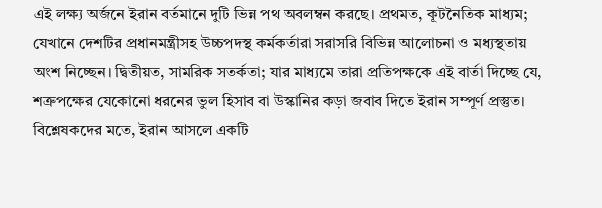এই লক্ষ্য অর্জনে ইরান বর্তমানে দুটি ভিন্ন পথ অবলম্বন করছে। প্রথমত, কূটনৈতিক মাধ্যম; যেখানে দেশটির প্রধানমন্ত্রীসহ উচ্চপদস্থ কর্মকর্তারা সরাসরি বিভিন্ন আলোচনা ও মধ্যস্থতায় অংশ নিচ্ছেন। দ্বিতীয়ত, সামরিক সতর্কতা; যার মাধ্যমে তারা প্রতিপক্ষকে এই বার্তা দিচ্ছে যে, শত্রুপক্ষের যেকোনো ধরনের ভুল হিসাব বা উস্কানির কড়া জবাব দিতে ইরান সম্পূর্ণ প্রস্তুত। বিশ্লেষকদের মতে, ইরান আসলে একটি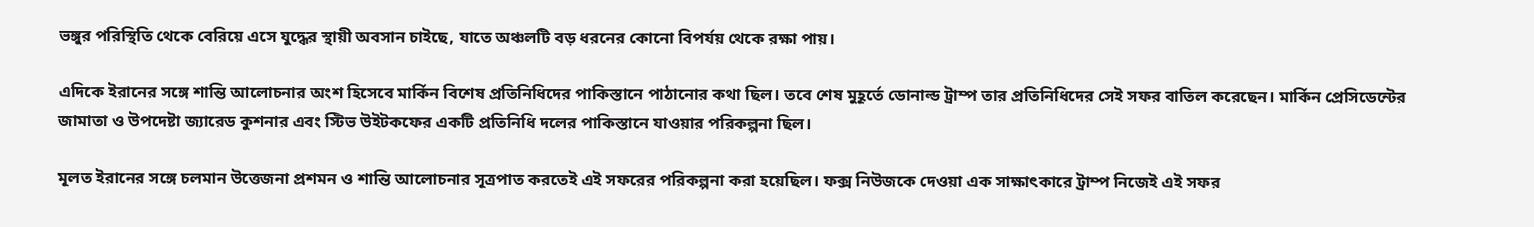ভঙ্গুর পরিস্থিতি থেকে বেরিয়ে এসে যুদ্ধের স্থায়ী অবসান চাইছে, যাতে অঞ্চলটি বড় ধরনের কোনো বিপর্যয় থেকে রক্ষা পায়।

এদিকে ইরানের সঙ্গে শান্তি আলোচনার অংশ হিসেবে মার্কিন বিশেষ প্রতিনিধিদের পাকিস্তানে পাঠানোর কথা ছিল। তবে শেষ মুহূর্তে ডোনাল্ড ট্রাম্প তার প্রতিনিধিদের সেই সফর বাতিল করেছেন। মার্কিন প্রেসিডেন্টের জামাতা ও উপদেষ্টা জ্যারেড কুশনার এবং স্টিভ উইটকফের একটি প্রতিনিধি দলের পাকিস্তানে যাওয়ার পরিকল্পনা ছিল।

মূলত ইরানের সঙ্গে চলমান উত্তেজনা প্রশমন ও শান্তি আলোচনার সূত্রপাত করতেই এই সফরের পরিকল্পনা করা হয়েছিল। ফক্স নিউজকে দেওয়া এক সাক্ষাৎকারে ট্রাম্প নিজেই এই সফর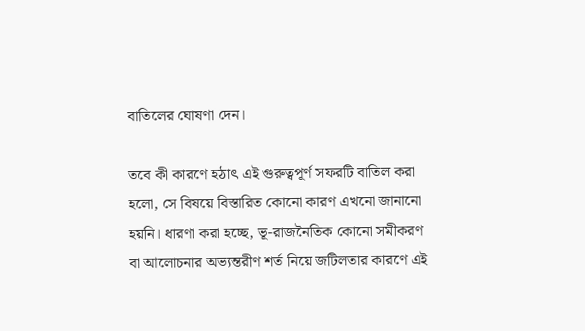বাতিলের ঘোষণা দেন।

তবে কী কারণে হঠাৎ এই গুরুত্বপূর্ণ সফরটি বাতিল করা হলো, সে বিষয়ে বিস্তারিত কোনো কারণ এখনো জানানো হয়নি। ধারণা করা হচ্ছে, ভূ-রাজনৈতিক কোনো সমীকরণ বা আলোচনার অভ্যন্তরীণ শর্ত নিয়ে জটিলতার কারণে এই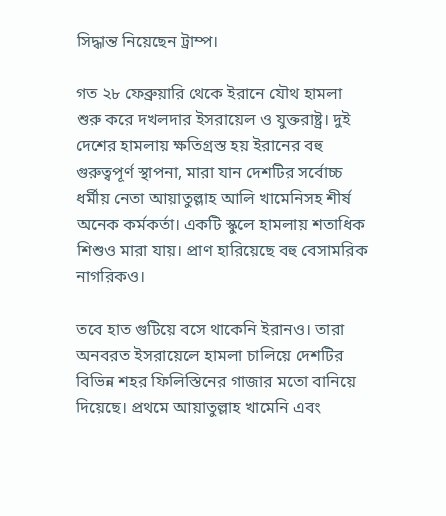সিদ্ধান্ত নিয়েছেন ট্রাম্প।

গত ২৮ ফেব্রুয়ারি থেকে ইরানে যৌথ হামলা শুরু করে দখলদার ইসরায়েল ও যুক্তরাষ্ট্র। দুই দেশের হামলায় ক্ষতিগ্রস্ত হয় ইরানের বহু গুরুত্বপূর্ণ স্থাপনা, মারা যান দেশটির সর্বোচ্চ ধর্মীয় নেতা আয়াতুল্লাহ আলি খামেনিসহ শীর্ষ অনেক কর্মকর্তা। একটি স্কুলে হামলায় শতাধিক শিশুও মারা যায়। প্রাণ হারিয়েছে বহু বেসামরিক নাগরিকও।

তবে হাত গুটিয়ে বসে থাকেনি ইরানও। তারা অনবরত ইসরায়েলে হামলা চালিয়ে দেশটির বিভিন্ন শহর ফিলিস্তিনের গাজার মতো বানিয়ে দিয়েছে। প্রথমে আয়াতুল্লাহ খামেনি এবং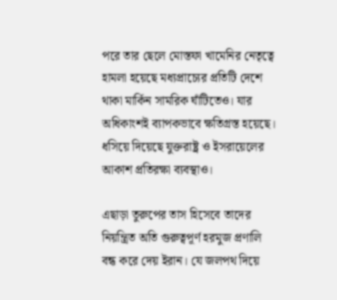পরে তার ছেলে মোস্তফা খামেনির নেতৃত্বে হামলা হয়েছে মধ্যপ্রাচ্যের প্রতিটি দেশে থাকা মার্কিন সামরিক ঘাঁটিতেও। যার অধিকাংশই ব্যাপকভাবে ক্ষতিগ্রস্ত হয়েছে। ধসিয়ে দিয়েছে যুক্তরাষ্ট্র ও ইসরায়েলের আকাশ প্রতিরক্ষা ব্যবস্থাও।

এছাড়া তুরুপের তাস হিসেবে তাদের নিয়ন্ত্রিত অতি গুরুত্বপূর্ণ হরমুজ প্রণালি বন্ধ করে দেয় ইরান। যে জলপথ দিয়ে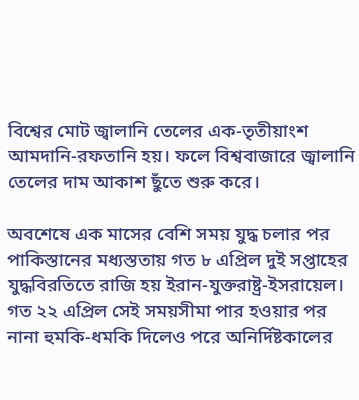বিশ্বের মোট জ্বালানি তেলের এক-তৃতীয়াংশ আমদানি-রফতানি হয়। ফলে বিশ্ববাজারে জ্বালানি তেলের দাম আকাশ ছুঁতে শুরু করে।

অবশেষে এক মাসের বেশি সময় যুদ্ধ চলার পর পাকিস্তানের মধ্যস্ততায় গত ৮ এপ্রিল দুই সপ্তাহের যুদ্ধবিরতিতে রাজি হয় ইরান-যুক্তরাষ্ট্র-ইসরায়েল। গত ২২ এপ্রিল সেই সময়সীমা পার হওয়ার পর নানা হুমকি-ধমকি দিলেও পরে অনির্দিষ্টকালের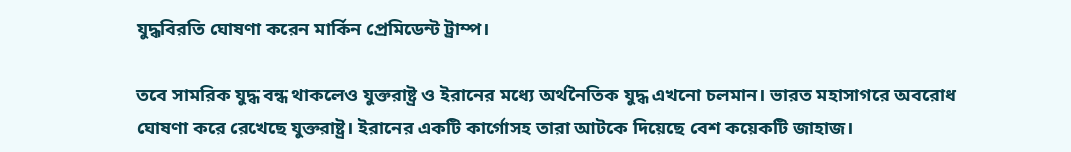যুদ্ধবিরতি ঘোষণা করেন মার্কিন প্রেমিডেন্ট ট্রাম্প।

তবে সামরিক যুদ্ধ বন্ধ থাকলেও যুক্তরাষ্ট্র ও ইরানের মধ্যে অর্থনৈতিক যুদ্ধ এখনো চলমান। ভারত মহাসাগরে অবরোধ ঘোষণা করে রেখেছে যুক্তরাষ্ট্র। ইরানের একটি কার্গোসহ তারা আটকে দিয়েছে বেশ কয়েকটি জাহাজ।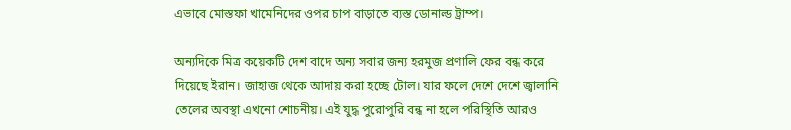এভাবে মোস্তফা খামেনিদের ওপর চাপ বাড়াতে ব্যস্ত ডোনাল্ড ট্রাম্প।

অন্যদিকে মিত্র কয়েকটি দেশ বাদে অন্য সবার জন্য হরমুজ প্রণালি ফের বন্ধ করে দিয়েছে ইরান। জাহাজ থেকে আদায় করা হচ্ছে টোল। যার ফলে দেশে দেশে জ্বালানি তেলের অবস্থা এখনো শোচনীয়। এই যুদ্ধ পুরোপুরি বন্ধ না হলে পরিস্থিতি আরও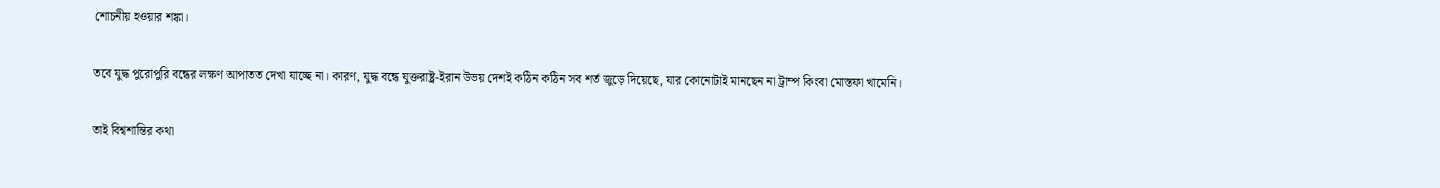শোচনীয় হওয়ার শঙ্কা।

তবে যুদ্ধ পুরোপুরি বন্ধের লক্ষণ আপাতত দেখা যাচ্ছে না। কারণ, যুদ্ধ বন্ধে যুক্তরাষ্ট্র-ইরান উভয় দেশই কঠিন কঠিন সব শর্ত জুড়ে দিয়েছে, যার কোনোটাই মানছেন না ট্রাম্প কিংবা মোস্তফা খামেনি।

তাই বিশ্বশান্তির কথা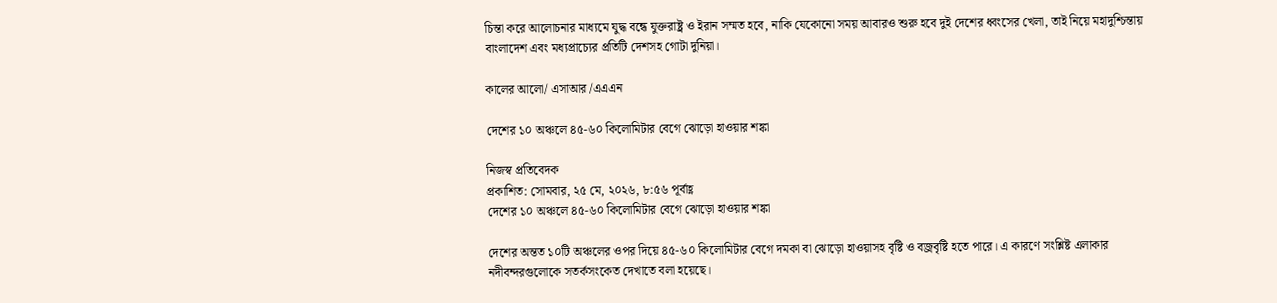চিন্তা করে আলোচনার মাধ্যমে যুদ্ধ বন্ধে যুক্তরাষ্ট্র ও ইরান সম্মত হবে, নাকি যেকোনো সময় আবারও শুরু হবে দুই দেশের ধ্বংসের খেলা, তাই নিয়ে মহাদুশ্চিন্তায় বাংলাদেশ এবং মধ্যপ্রাচ্যের প্রতিটি দেশসহ গোটা দুনিয়া।

কালের আলো/ এসাআর /এএএন

দেশের ১০ অঞ্চলে ৪৫-৬০ কিলোমিটার বেগে ঝোড়ো হাওয়ার শঙ্কা

নিজস্ব প্রতিবেদক
প্রকাশিত: সোমবার, ২৫ মে, ২০২৬, ৮:৫৬ পূর্বাহ্ণ
দেশের ১০ অঞ্চলে ৪৫-৬০ কিলোমিটার বেগে ঝোড়ো হাওয়ার শঙ্কা

দেশের অন্তত ১০টি অঞ্চলের ওপর দিয়ে ৪৫-৬০ কিলোমিটার বেগে দমকা বা ঝোড়ো হাওয়াসহ বৃষ্টি ও বজ্রবৃষ্টি হতে পারে। এ কারণে সংশ্লিষ্ট এলাকার নদীবন্দরগুলোকে সতর্কসংকেত দেখাতে বলা হয়েছে।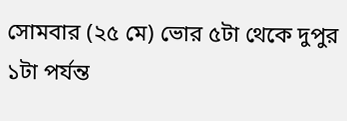সোমবার (২৫ মে) ভোর ৫টা থেকে দুপুর ১টা পর্যন্ত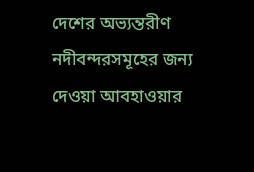দেশের অভ্যন্তরীণ নদীবন্দরসমূহের জন্য দেওয়া আবহাওয়ার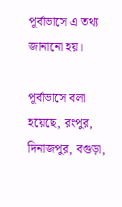পূর্বাভাসে এ তথ্য জানানো হয়।

পূর্বাভাসে বলা হয়েছে, রংপুর, দিনাজপুর, বগুড়া,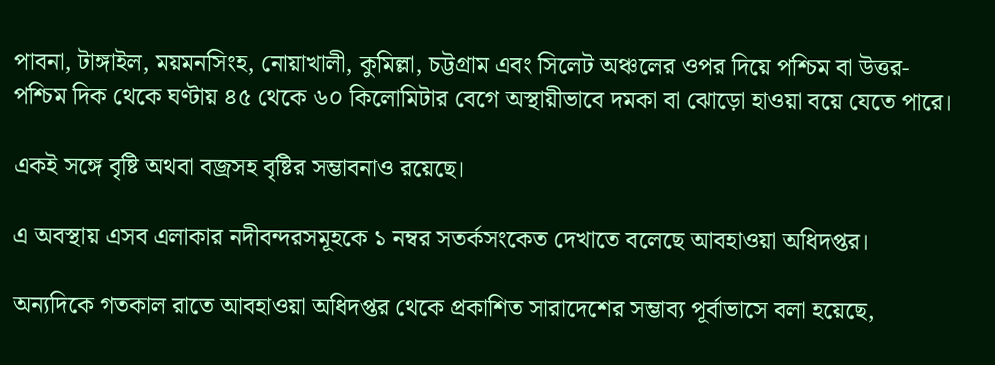পাবনা, টাঙ্গাইল, ময়মনসিংহ, নোয়াখালী, কুমিল্লা, চট্টগ্রাম এবং সিলেট অঞ্চলের ওপর দিয়ে পশ্চিম বা উত্তর-পশ্চিম দিক থেকে ঘণ্টায় ৪৫ থেকে ৬০ কিলোমিটার বেগে অস্থায়ীভাবে দমকা বা ঝোড়ো হাওয়া বয়ে যেতে পারে।

একই সঙ্গে বৃষ্টি অথবা বজ্রসহ বৃষ্টির সম্ভাবনাও রয়েছে।

এ অবস্থায় এসব এলাকার নদীবন্দরসমূহকে ১ নম্বর সতর্কসংকেত দেখাতে বলেছে আবহাওয়া অধিদপ্তর।

অন্যদিকে গতকাল রাতে আবহাওয়া অধিদপ্তর থেকে প্রকাশিত সারাদেশের সম্ভাব্য পূর্বাভাসে বলা হয়েছে,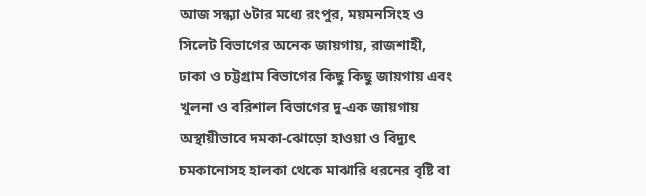আজ সন্ধ্যা ৬টার মধ্যে রংপুর, ময়মনসিংহ ও সিলেট বিভাগের অনেক জায়গায়, রাজশাহী, ঢাকা ও চট্টগ্রাম বিভাগের কিছু কিছু জায়গায় এবং খুলনা ও বরিশাল বিভাগের দু-এক জায়গায় অস্থায়ীভাবে দমকা-ঝোড়ো হাওয়া ও বিদ্যুৎ চমকানোসহ হালকা থেকে মাঝারি ধরনের বৃষ্টি বা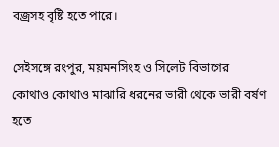বজ্রসহ বৃষ্টি হতে পারে।

সেইসঙ্গে রংপুর, ময়মনসিংহ ও সিলেট বিভাগের কোথাও কোথাও মাঝারি ধরনের ভারী থেকে ভারী বর্ষণ হতে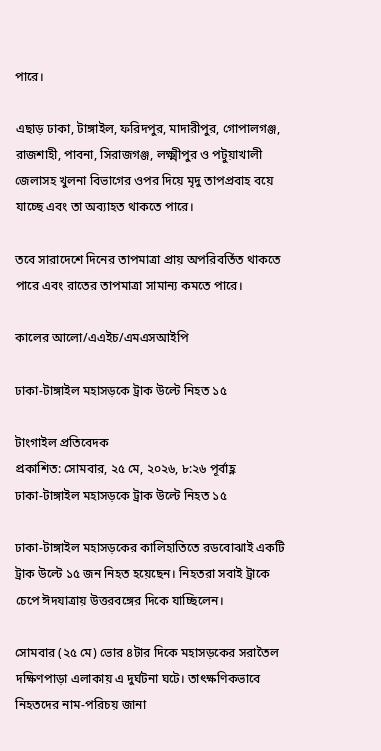পারে।

এছাড় ঢাকা, টাঙ্গাইল, ফরিদপুর, মাদারীপুর, গোপালগঞ্জ, রাজশাহী, পাবনা, সিরাজগঞ্জ, লক্ষ্মীপুর ও পটুয়াখালী জেলাসহ খুলনা বিভাগের ওপর দিয়ে মৃদু তাপপ্রবাহ বয়ে যাচ্ছে এবং তা অব্যাহত থাকতে পারে।

তবে সারাদেশে দিনের তাপমাত্রা প্রায় অপরিবর্তিত থাকতে পারে এবং রাতের তাপমাত্রা সামান্য কমতে পারে।

কালের আলো/এএইচ/এমএসআইপি

ঢাকা-টাঙ্গাইল মহাসড়কে ট্রাক উল্টে নিহত ১৫

টাংগাইল প্রতিবেদক
প্রকাশিত: সোমবার, ২৫ মে, ২০২৬, ৮:২৬ পূর্বাহ্ণ
ঢাকা-টাঙ্গাইল মহাসড়কে ট্রাক উল্টে নিহত ১৫

ঢাকা-টাঙ্গাইল মহাসড়কের কালিহাতিতে রডবোঝাই একটি ট্রাক উল্টে ১৫ জন নিহত হয়েছেন। নিহতরা সবাই ট্রাকে চেপে ঈদযাত্রায় উত্তরবঙ্গের দিকে যাচ্ছিলেন।

সোমবার (২৫ মে) ভোর ৪টার দিকে মহাসড়কের সরাতৈল দক্ষিণপাড়া এলাকায় এ দুর্ঘটনা ঘটে। তাৎক্ষণিকভাবে নিহতদের নাম-পরিচয় জানা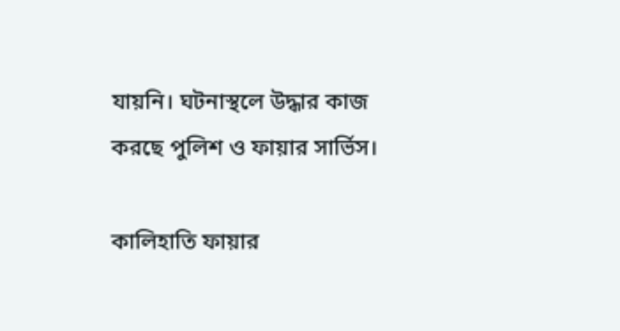যায়নি। ঘটনাস্থলে উদ্ধার কাজ করছে পুলিশ ও ফায়ার সার্ভিস।

কালিহাতি ফায়ার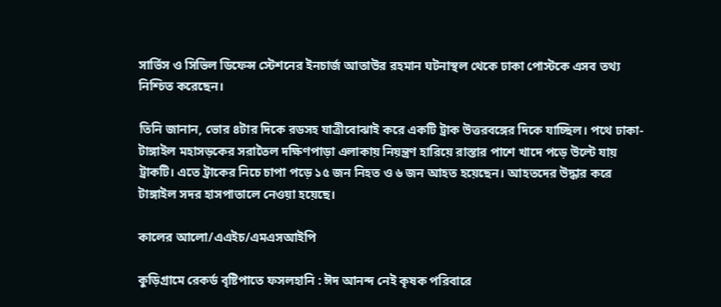সার্ভিস ও সিভিল ডিফেন্স স্টেশনের ইনচার্জ আতাউর রহমান ঘটনাস্থল থেকে ঢাকা পোস্টকে এসব তথ্য নিশ্চিত করেছেন।

তিনি জানান, ভোর ৪টার দিকে রডসহ যাত্রীবোঝাই করে একটি ট্রাক উত্তরবঙ্গের দিকে যাচ্ছিল। পথে ঢাকা-টাঙ্গাইল মহাসড়কের সরাতৈল দক্ষিণপাড়া এলাকায় নিয়ন্ত্রণ হারিয়ে রাস্তার পাশে খাদে পড়ে উল্টে যায় ট্রাকটি। এতে ট্রাকের নিচে চাপা পড়ে ১৫ জন নিহত ও ৬ জন আহত হয়েছেন। আহতদের উদ্ধার করে টাঙ্গাইল সদর হাসপাতালে নেওয়া হয়েছে।

কালের আলো/এএইচ/এমএসআইপি

কুড়িগ্রামে রেকর্ড বৃষ্টিপাতে ফসলহানি : ঈদ আনন্দ নেই কৃষক পরিবারে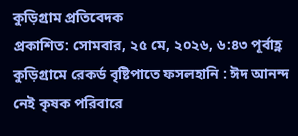কুড়িগ্রাম প্রতিবেদক
প্রকাশিত: সোমবার, ২৫ মে, ২০২৬, ৬:৪৩ পূর্বাহ্ণ
কুড়িগ্রামে রেকর্ড বৃষ্টিপাতে ফসলহানি : ঈদ আনন্দ নেই কৃষক পরিবারে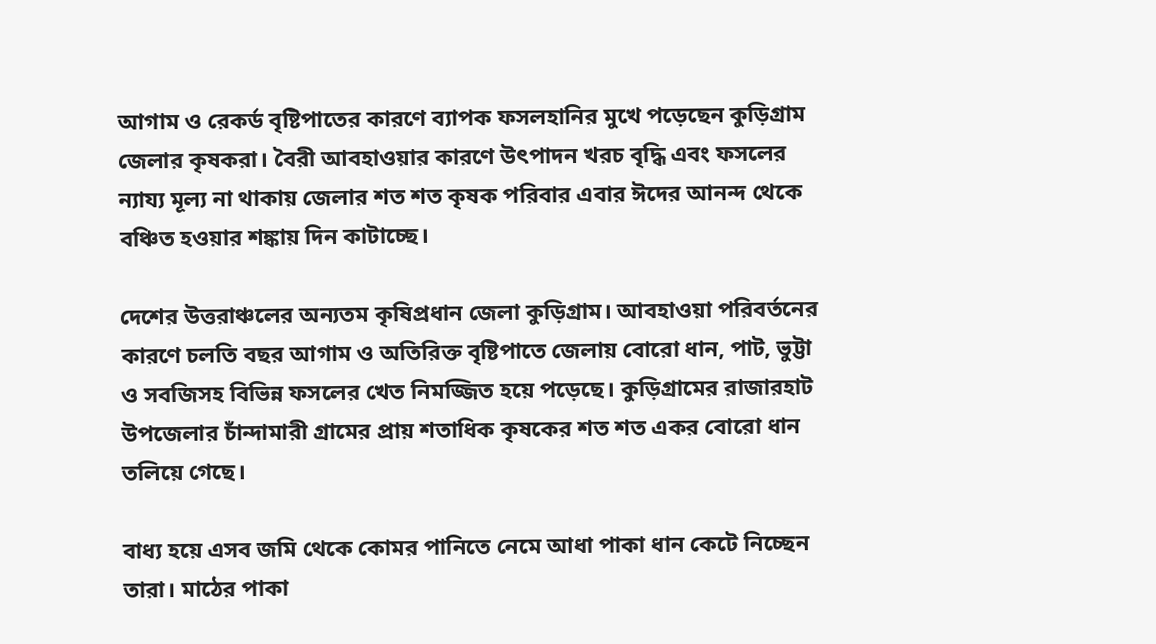আগাম ও রেকর্ড বৃষ্টিপাতের কারণে ব্যাপক ফসলহানির মুখে পড়েছেন কুড়িগ্রাম জেলার কৃষকরা। বৈরী আবহাওয়ার কারণে উৎপাদন খরচ বৃদ্ধি এবং ফসলের ন্যায্য মূল্য না থাকায় জেলার শত শত কৃষক পরিবার এবার ঈদের আনন্দ থেকে বঞ্চিত হওয়ার শঙ্কায় দিন কাটাচ্ছে।

দেশের উত্তরাঞ্চলের অন্যতম কৃষিপ্রধান জেলা কুড়িগ্রাম। আবহাওয়া পরিবর্তনের কারণে চলতি বছর আগাম ও অতিরিক্ত বৃষ্টিপাতে জেলায় বোরো ধান, পাট, ভুট্টা ও সবজিসহ বিভিন্ন ফসলের খেত নিমজ্জিত হয়ে পড়েছে। কুড়িগ্রামের রাজারহাট উপজেলার চাঁন্দামারী গ্রামের প্রায় শতাধিক কৃষকের শত শত একর বোরো ধান তলিয়ে গেছে।

বাধ্য হয়ে এসব জমি থেকে কোমর পানিতে নেমে আধা পাকা ধান কেটে নিচ্ছেন তারা। মাঠের পাকা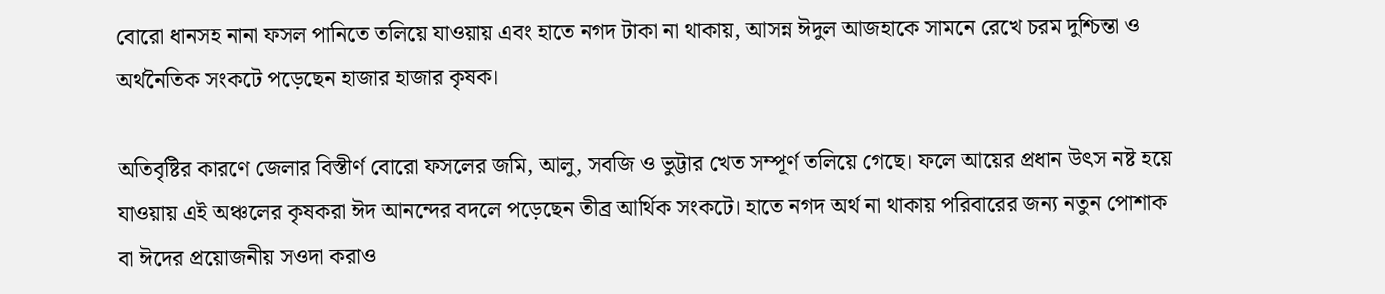বোরো ধানসহ নানা ফসল পানিতে তলিয়ে যাওয়ায় এবং হাতে নগদ টাকা না থাকায়, আসন্ন ঈদুল আজহাকে সামনে রেখে চরম দুশ্চিন্তা ও অর্থনৈতিক সংকটে পড়েছেন হাজার হাজার কৃষক।

অতিবৃষ্টির কারণে জেলার বিস্তীর্ণ বোরো ফসলের জমি, আলু, সবজি ও ভুট্টার খেত সম্পূর্ণ তলিয়ে গেছে। ফলে আয়ের প্রধান উৎস নষ্ট হয়ে যাওয়ায় এই অঞ্চলের কৃষকরা ঈদ আনন্দের বদলে পড়েছেন তীব্র আর্থিক সংকটে। হাতে নগদ অর্থ না থাকায় পরিবারের জন্য নতুন পোশাক বা ঈদের প্রয়োজনীয় সওদা করাও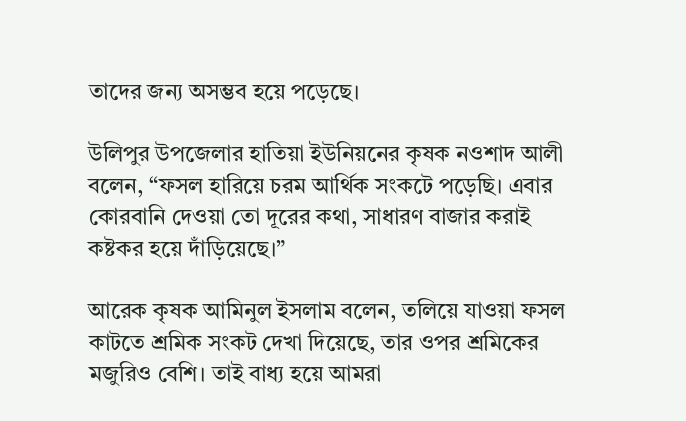তাদের জন্য অসম্ভব হয়ে পড়েছে।

উলিপুর উপজেলার হাতিয়া ইউনিয়নের কৃষক নওশাদ আলী বলেন, “ফসল হারিয়ে চরম আর্থিক সংকটে পড়েছি। এবার কোরবানি দেওয়া তো দূরের কথা, সাধারণ বাজার করাই কষ্টকর হয়ে দাঁড়িয়েছে।”

আরেক কৃষক আমিনুল ইসলাম বলেন, তলিয়ে যাওয়া ফসল কাটতে শ্রমিক সংকট দেখা দিয়েছে, তার ওপর শ্রমিকের মজুরিও বেশি। তাই বাধ্য হয়ে আমরা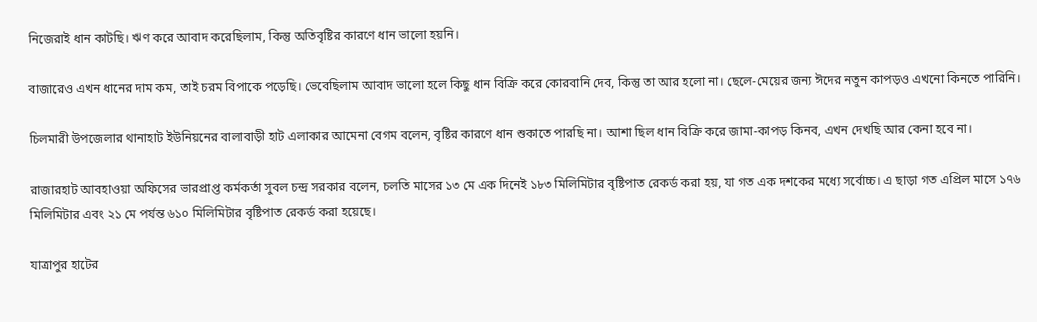নিজেরাই ধান কাটছি। ঋণ করে আবাদ করেছিলাম, কিন্তু অতিবৃষ্টির কারণে ধান ভালো হয়নি।

বাজারেও এখন ধানের দাম কম, তাই চরম বিপাকে পড়েছি। ভেবেছিলাম আবাদ ভালো হলে কিছু ধান বিক্রি করে কোরবানি দেব, কিন্তু তা আর হলো না। ছেলে-মেয়ের জন্য ঈদের নতুন কাপড়ও এখনো কিনতে পারিনি।

চিলমারী উপজেলার থানাহাট ইউনিয়নের বালাবাড়ী হাট এলাকার আমেনা বেগম বলেন, বৃষ্টির কারণে ধান শুকাতে পারছি না। আশা ছিল ধান বিক্রি করে জামা-কাপড় কিনব, এখন দেখছি আর কেনা হবে না।

রাজারহাট আবহাওয়া অফিসের ভারপ্রাপ্ত কর্মকর্তা সুবল চন্দ্র সরকার বলেন, চলতি মাসের ১৩ মে এক দিনেই ১৮৩ মিলিমিটার বৃষ্টিপাত রেকর্ড করা হয়, যা গত এক দশকের মধ্যে সর্বোচ্চ। এ ছাড়া গত এপ্রিল মাসে ১৭৬ মিলিমিটার এবং ২১ মে পর্যন্ত ৬১০ মিলিমিটার বৃষ্টিপাত রেকর্ড করা হয়েছে।

যাত্রাপুর হাটের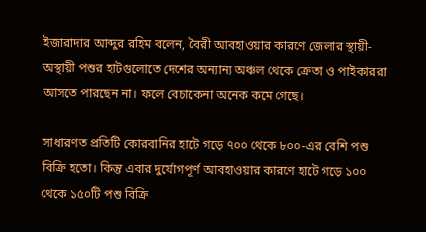ইজারাদার আব্দুর রহিম বলেন, বৈরী আবহাওয়ার কারণে জেলার স্থায়ী-অস্থায়ী পশুর হাটগুলোতে দেশের অন্যান্য অঞ্চল থেকে ক্রেতা ও পাইকাররা আসতে পারছেন না। ফলে বেচাকেনা অনেক কমে গেছে।

সাধারণত প্রতিটি কোরবানির হাটে গড়ে ৭০০ থেকে ৮০০-এর বেশি পশু বিক্রি হতো। কিন্তু এবার দুর্যোগপূর্ণ আবহাওয়ার কারণে হাটে গড়ে ১০০ থেকে ১৫০টি পশু বিক্রি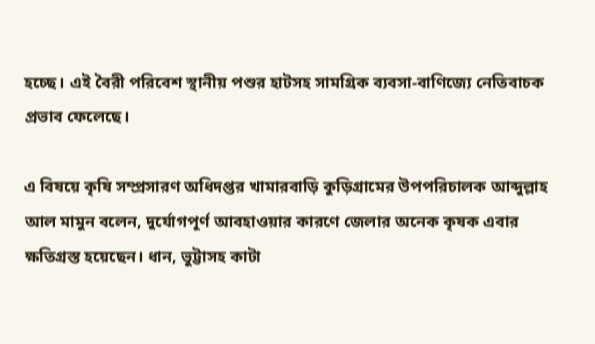হচ্ছে। এই বৈরী পরিবেশ স্থানীয় পশুর হাটসহ সামগ্রিক ব্যবসা-বাণিজ্যে নেতিবাচক প্রভাব ফেলেছে।

এ বিষয়ে কৃষি সম্প্রসারণ অধিদপ্তর খামারবাড়ি কুড়িগ্রামের উপপরিচালক আব্দুল্লাহ আল মামুন বলেন, দুর্যোগপূর্ণ আবহাওয়ার কারণে জেলার অনেক কৃষক এবার ক্ষতিগ্রস্ত হয়েছেন। ধান, ভুট্টাসহ কাটা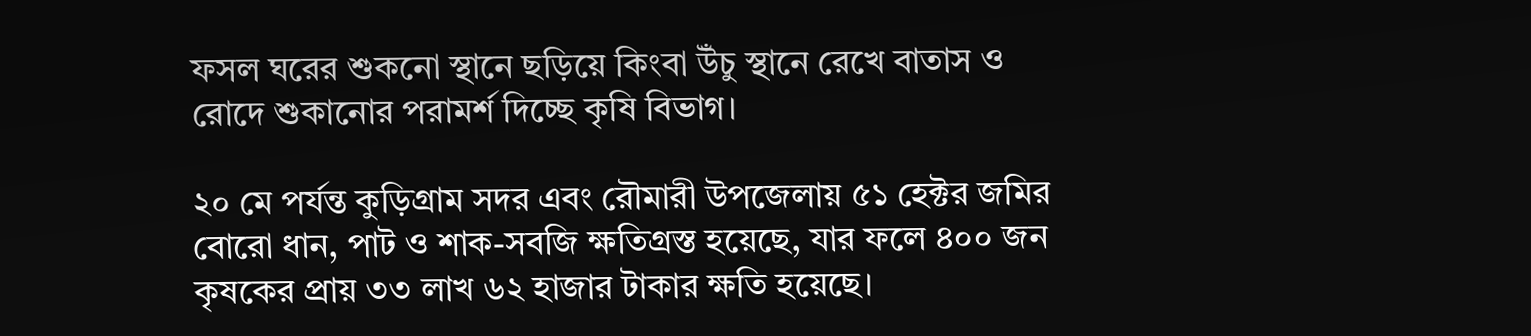ফসল ঘরের শুকনো স্থানে ছড়িয়ে কিংবা উঁচু স্থানে রেখে বাতাস ও রোদে শুকানোর পরামর্শ দিচ্ছে কৃষি বিভাগ।

২০ মে পর্যন্ত কুড়িগ্রাম সদর এবং রৌমারী উপজেলায় ৫১ হেক্টর জমির বোরো ধান, পাট ও শাক-সবজি ক্ষতিগ্রস্ত হয়েছে, যার ফলে ৪০০ জন কৃষকের প্রায় ৩৩ লাখ ৬২ হাজার টাকার ক্ষতি হয়েছে।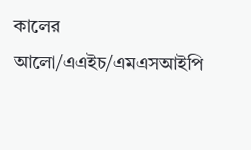কালের আলো/এএইচ/এমএসআইপি